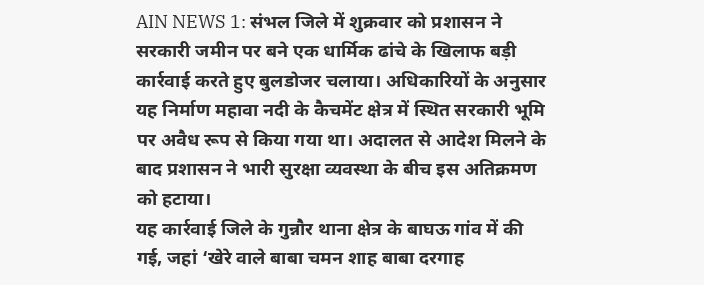AIN NEWS 1: संभल जिले में शुक्रवार को प्रशासन ने सरकारी जमीन पर बने एक धार्मिक ढांचे के खिलाफ बड़ी कार्रवाई करते हुए बुलडोजर चलाया। अधिकारियों के अनुसार यह निर्माण महावा नदी के कैचमेंट क्षेत्र में स्थित सरकारी भूमि पर अवैध रूप से किया गया था। अदालत से आदेश मिलने के बाद प्रशासन ने भारी सुरक्षा व्यवस्था के बीच इस अतिक्रमण को हटाया।
यह कार्रवाई जिले के गुन्नौर थाना क्षेत्र के बाघऊ गांव में की गई, जहां ‘खेरे वाले बाबा चमन शाह बाबा दरगाह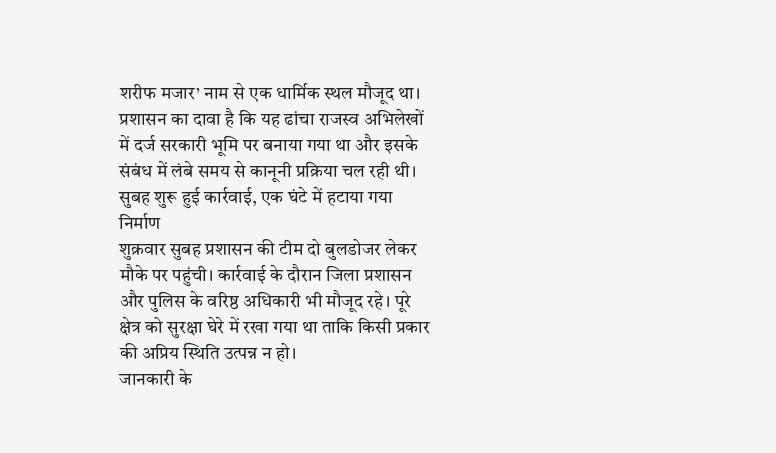शरीफ मजार’ नाम से एक धार्मिक स्थल मौजूद था। प्रशासन का दावा है कि यह ढांचा राजस्व अभिलेखों में दर्ज सरकारी भूमि पर बनाया गया था और इसके संबंध में लंबे समय से कानूनी प्रक्रिया चल रही थी।
सुबह शुरू हुई कार्रवाई, एक घंटे में हटाया गया निर्माण
शुक्रवार सुबह प्रशासन की टीम दो बुलडोजर लेकर मौके पर पहुंची। कार्रवाई के दौरान जिला प्रशासन और पुलिस के वरिष्ठ अधिकारी भी मौजूद रहे। पूरे क्षेत्र को सुरक्षा घेरे में रखा गया था ताकि किसी प्रकार की अप्रिय स्थिति उत्पन्न न हो।
जानकारी के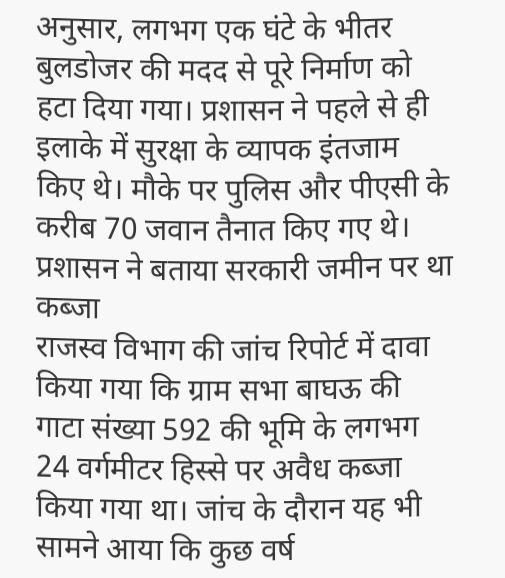अनुसार, लगभग एक घंटे के भीतर बुलडोजर की मदद से पूरे निर्माण को हटा दिया गया। प्रशासन ने पहले से ही इलाके में सुरक्षा के व्यापक इंतजाम किए थे। मौके पर पुलिस और पीएसी के करीब 70 जवान तैनात किए गए थे।
प्रशासन ने बताया सरकारी जमीन पर था कब्जा
राजस्व विभाग की जांच रिपोर्ट में दावा किया गया कि ग्राम सभा बाघऊ की गाटा संख्या 592 की भूमि के लगभग 24 वर्गमीटर हिस्से पर अवैध कब्जा किया गया था। जांच के दौरान यह भी सामने आया कि कुछ वर्ष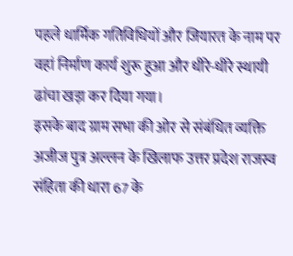पहले धार्मिक गतिविधियों और जियारत के नाम पर वहां निर्माण कार्य शुरू हुआ और धीरे-धीरे स्थायी ढांचा खड़ा कर दिया गया।
इसके बाद ग्राम सभा की ओर से संबंधित व्यक्ति अजीज पुत्र अल्लन के खिलाफ उत्तर प्रदेश राजस्व संहिता की धारा 67 के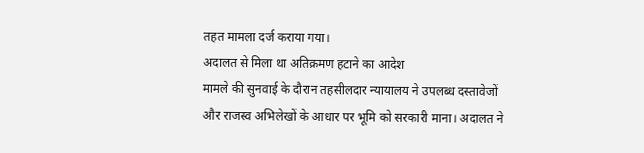तहत मामला दर्ज कराया गया।
अदालत से मिला था अतिक्रमण हटाने का आदेश
मामले की सुनवाई के दौरान तहसीलदार न्यायालय ने उपलब्ध दस्तावेजों और राजस्व अभिलेखों के आधार पर भूमि को सरकारी माना। अदालत ने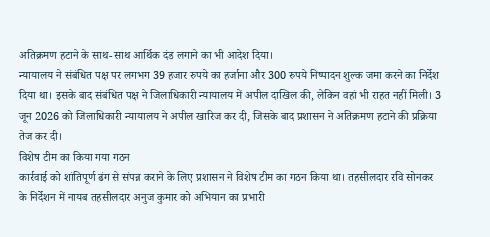अतिक्रमण हटाने के साथ-साथ आर्थिक दंड लगाने का भी आदेश दिया।
न्यायालय ने संबंधित पक्ष पर लगभग 39 हजार रुपये का हर्जाना और 300 रुपये निष्पादन शुल्क जमा करने का निर्देश दिया था। इसके बाद संबंधित पक्ष ने जिलाधिकारी न्यायालय में अपील दाखिल की, लेकिन वहां भी राहत नहीं मिली। 3 जून 2026 को जिलाधिकारी न्यायालय ने अपील खारिज कर दी, जिसके बाद प्रशासन ने अतिक्रमण हटाने की प्रक्रिया तेज कर दी।
विशेष टीम का किया गया गठन
कार्रवाई को शांतिपूर्ण ढंग से संपन्न कराने के लिए प्रशासन ने विशेष टीम का गठन किया था। तहसीलदार रवि सोनकर के निर्देशन में नायब तहसीलदार अनुज कुमार को अभियान का प्रभारी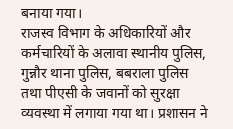बनाया गया।
राजस्व विभाग के अधिकारियों और कर्मचारियों के अलावा स्थानीय पुलिस, गुन्नौर थाना पुलिस, बबराला पुलिस तथा पीएसी के जवानों को सुरक्षा व्यवस्था में लगाया गया था। प्रशासन ने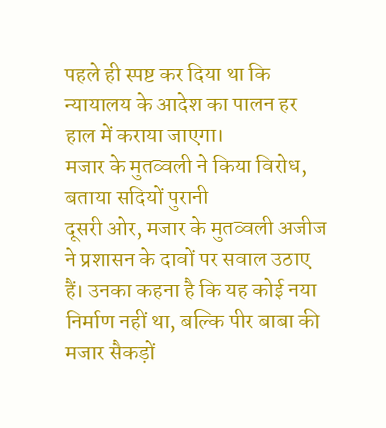पहले ही स्पष्ट कर दिया था कि न्यायालय के आदेश का पालन हर हाल में कराया जाएगा।
मजार के मुतव्वली ने किया विरोध, बताया सदियों पुरानी
दूसरी ओर, मजार के मुतव्वली अजीज ने प्रशासन के दावों पर सवाल उठाए हैं। उनका कहना है कि यह कोई नया निर्माण नहीं था, बल्कि पीर बाबा की मजार सैकड़ों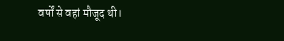वर्षों से वहां मौजूद थी।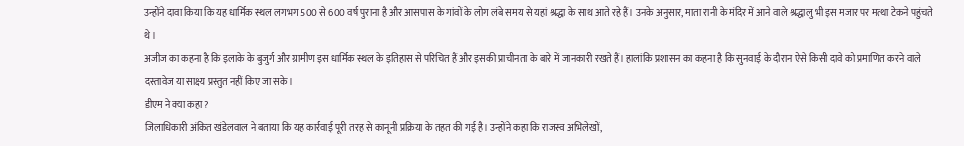उन्होंने दावा किया कि यह धार्मिक स्थल लगभग 500 से 600 वर्ष पुराना है और आसपास के गांवों के लोग लंबे समय से यहां श्रद्धा के साथ आते रहे हैं। उनके अनुसार, माता रानी के मंदिर में आने वाले श्रद्धालु भी इस मजार पर मत्था टेकने पहुंचते थे।
अजीज का कहना है कि इलाके के बुजुर्ग और ग्रामीण इस धार्मिक स्थल के इतिहास से परिचित हैं और इसकी प्राचीनता के बारे में जानकारी रखते हैं। हालांकि प्रशासन का कहना है कि सुनवाई के दौरान ऐसे किसी दावे को प्रमाणित करने वाले दस्तावेज या साक्ष्य प्रस्तुत नहीं किए जा सके।
डीएम ने क्या कहा?
जिलाधिकारी अंकित खंडेलवाल ने बताया कि यह कार्रवाई पूरी तरह से कानूनी प्रक्रिया के तहत की गई है। उन्होंने कहा कि राजस्व अभिलेखों,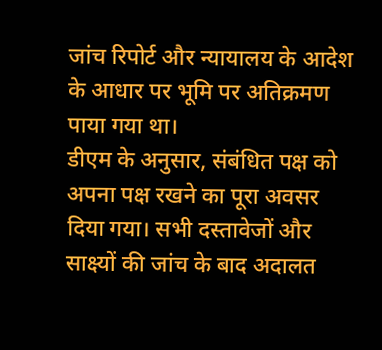जांच रिपोर्ट और न्यायालय के आदेश के आधार पर भूमि पर अतिक्रमण पाया गया था।
डीएम के अनुसार, संबंधित पक्ष को अपना पक्ष रखने का पूरा अवसर दिया गया। सभी दस्तावेजों और साक्ष्यों की जांच के बाद अदालत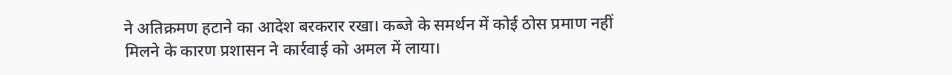ने अतिक्रमण हटाने का आदेश बरकरार रखा। कब्जे के समर्थन में कोई ठोस प्रमाण नहीं मिलने के कारण प्रशासन ने कार्रवाई को अमल में लाया।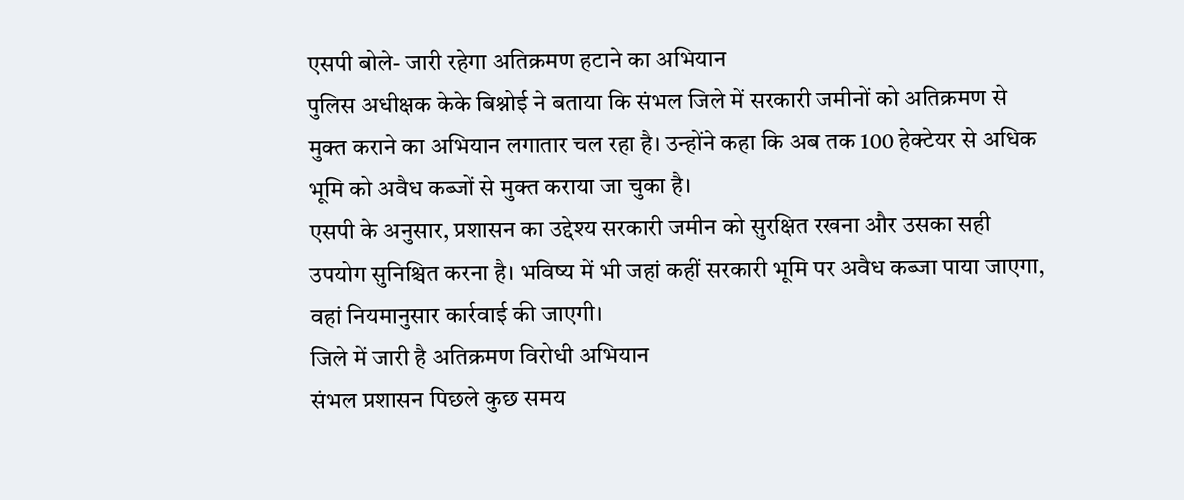एसपी बोले- जारी रहेगा अतिक्रमण हटाने का अभियान
पुलिस अधीक्षक केके बिश्नोई ने बताया कि संभल जिले में सरकारी जमीनों को अतिक्रमण से मुक्त कराने का अभियान लगातार चल रहा है। उन्होंने कहा कि अब तक 100 हेक्टेयर से अधिक भूमि को अवैध कब्जों से मुक्त कराया जा चुका है।
एसपी के अनुसार, प्रशासन का उद्देश्य सरकारी जमीन को सुरक्षित रखना और उसका सही उपयोग सुनिश्चित करना है। भविष्य में भी जहां कहीं सरकारी भूमि पर अवैध कब्जा पाया जाएगा, वहां नियमानुसार कार्रवाई की जाएगी।
जिले में जारी है अतिक्रमण विरोधी अभियान
संभल प्रशासन पिछले कुछ समय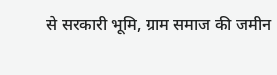से सरकारी भूमि, ग्राम समाज की जमीन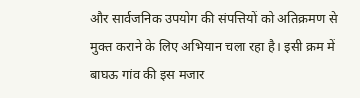और सार्वजनिक उपयोग की संपत्तियों को अतिक्रमण से मुक्त कराने के लिए अभियान चला रहा है। इसी क्रम में बाघऊ गांव की इस मजार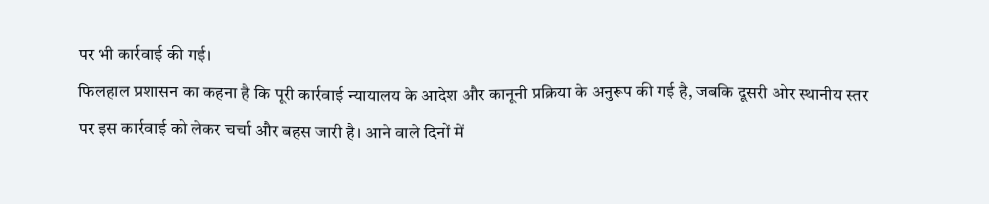पर भी कार्रवाई की गई।
फिलहाल प्रशासन का कहना है कि पूरी कार्रवाई न्यायालय के आदेश और कानूनी प्रक्रिया के अनुरूप की गई है, जबकि दूसरी ओर स्थानीय स्तर पर इस कार्रवाई को लेकर चर्चा और बहस जारी है। आने वाले दिनों में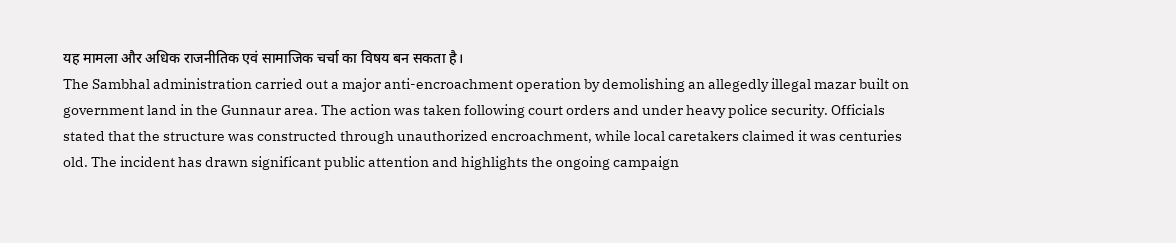यह मामला और अधिक राजनीतिक एवं सामाजिक चर्चा का विषय बन सकता है।
The Sambhal administration carried out a major anti-encroachment operation by demolishing an allegedly illegal mazar built on government land in the Gunnaur area. The action was taken following court orders and under heavy police security. Officials stated that the structure was constructed through unauthorized encroachment, while local caretakers claimed it was centuries old. The incident has drawn significant public attention and highlights the ongoing campaign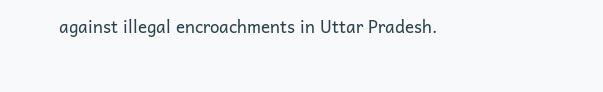against illegal encroachments in Uttar Pradesh.